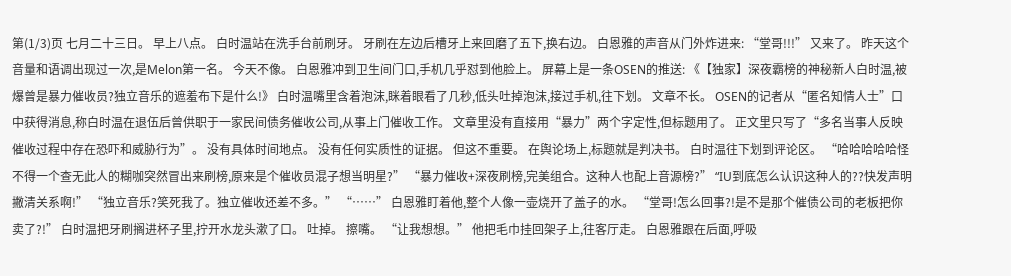第(1/3)页 七月二十三日。 早上八点。 白时温站在洗手台前刷牙。 牙刷在左边后槽牙上来回磨了五下,换右边。 白恩雅的声音从门外炸进来: “堂哥!!!” 又来了。 昨天这个音量和语调出现过一次,是Melon第一名。 今天不像。 白恩雅冲到卫生间门口,手机几乎怼到他脸上。 屏幕上是一条OSEN的推送: 《【独家】深夜霸榜的神秘新人白时温,被爆曾是暴力催收员?独立音乐的遮羞布下是什么!》 白时温嘴里含着泡沫,眯着眼看了几秒,低头吐掉泡沫,接过手机,往下划。 文章不长。 OSEN的记者从“匿名知情人士”口中获得消息,称白时温在退伍后曾供职于一家民间债务催收公司,从事上门催收工作。 文章里没有直接用“暴力”两个字定性,但标题用了。 正文里只写了“多名当事人反映催收过程中存在恐吓和威胁行为”。 没有具体时间地点。 没有任何实质性的证据。 但这不重要。 在舆论场上,标题就是判决书。 白时温往下划到评论区。 “哈哈哈哈哈怪不得一个查无此人的糊咖突然冒出来刷榜,原来是个催收员混子想当明星?” “暴力催收+深夜刷榜,完美组合。这种人也配上音源榜?” “IU到底怎么认识这种人的??快发声明撇清关系啊!” “独立音乐?笑死我了。独立催收还差不多。” “……” 白恩雅盯着他,整个人像一壶烧开了盖子的水。 “堂哥!怎么回事?!是不是那个催债公司的老板把你卖了?!” 白时温把牙刷搁进杯子里,拧开水龙头漱了口。 吐掉。 擦嘴。 “让我想想。” 他把毛巾挂回架子上,往客厅走。 白恩雅跟在后面,呼吸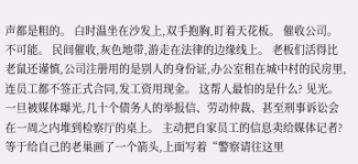声都是粗的。 白时温坐在沙发上,双手抱胸,盯着天花板。 催收公司。 不可能。 民间催收,灰色地带,游走在法律的边缘线上。 老板们活得比老鼠还谨慎,公司注册用的是别人的身份证,办公室租在城中村的民房里,连员工都不签正式合同,发工资用现金。 这帮人最怕的是什么? 见光。 一旦被媒体曝光,几十个债务人的举报信、劳动仲裁、甚至刑事诉讼会在一周之内堆到检察厅的桌上。 主动把自家员工的信息卖给媒体记者? 等于给自己的老巢画了一个箭头,上面写着“警察请往这里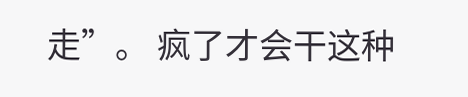走”。 疯了才会干这种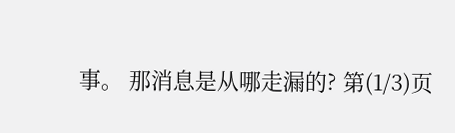事。 那消息是从哪走漏的? 第(1/3)页